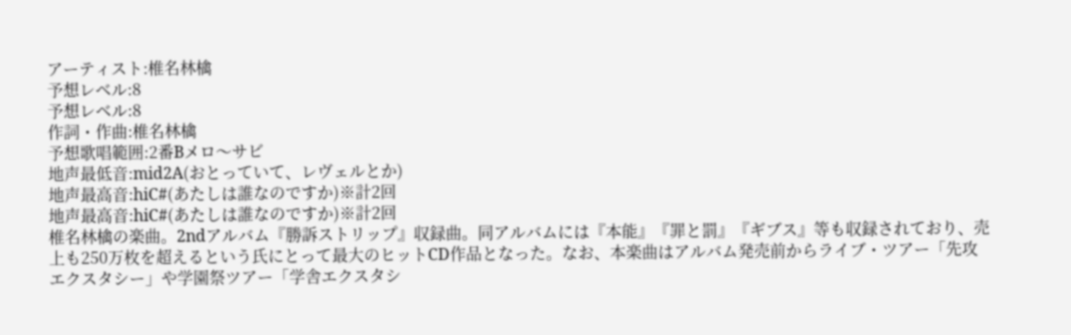アーティスト:椎名林檎
予想レベル:8
予想レベル:8
作詞・作曲:椎名林檎
予想歌唱範囲:2番Bメロ〜サビ
地声最低音:mid2A(おとっていて、レヴェルとか)
地声最高音:hiC#(あたしは誰なのですか)※計2回
地声最高音:hiC#(あたしは誰なのですか)※計2回
椎名林檎の楽曲。2ndアルバム『勝訴ストリップ』収録曲。同アルバムには『本能』『罪と罰』『ギブス』等も収録されており、売上も250万枚を超えるという氏にとって最大のヒットCD作品となった。なお、本楽曲はアルバム発売前からライブ・ツアー「先攻エクスタシー」や学園祭ツアー「学舎エクスタシ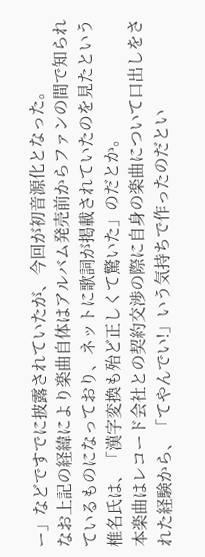ー」などですでに披露されていたが、今回が初音源化となった。
なお上記の経緯により楽曲自体はアルバム発売前からファンの間で知られているものになっており、ネットに歌詞が掲載されていたのを見たという椎名氏は、「漢字変換も殆ど正しくて驚いた」のだとか。
本楽曲はレコード会社との契約交渉の際に自身の楽曲について口出しをされた経験から、「てやんでい!」いう気持ちで作ったのだとい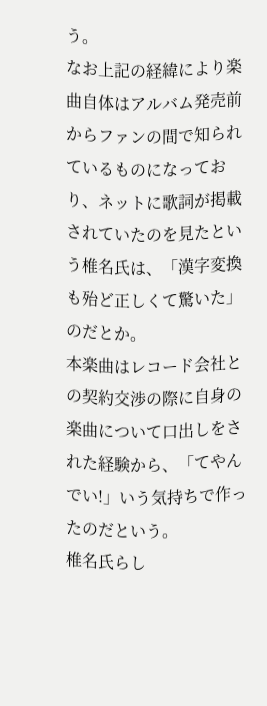う。
なお上記の経緯により楽曲自体はアルバム発売前からファンの間で知られているものになっており、ネットに歌詞が掲載されていたのを見たという椎名氏は、「漢字変換も殆ど正しくて驚いた」のだとか。
本楽曲はレコード会社との契約交渉の際に自身の楽曲について口出しをされた経験から、「てやんでい!」いう気持ちで作ったのだという。
椎名氏らし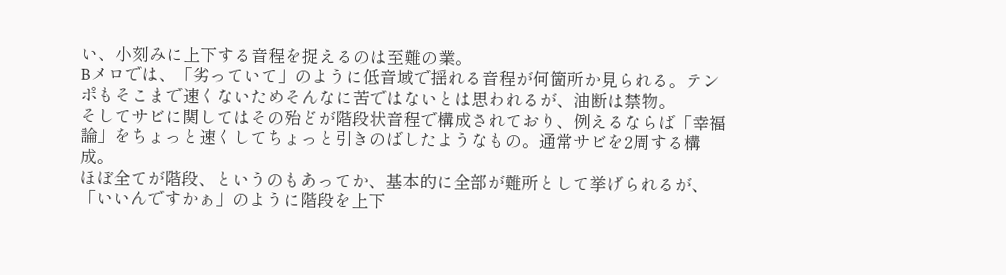い、小刻みに上下する音程を捉えるのは至難の業。
Bメロでは、「劣っていて」のように低音域で揺れる音程が何箇所か見られる。テンポもそこまで速くないためそんなに苦ではないとは思われるが、油断は禁物。
そしてサビに関してはその殆どが階段状音程で構成されており、例えるならば「幸福論」をちょっと速くしてちょっと引きのばしたようなもの。通常サビを2周する構成。
ほぼ全てが階段、というのもあってか、基本的に全部が難所として挙げられるが、「いいんですかぁ」のように階段を上下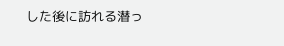した後に訪れる潜っ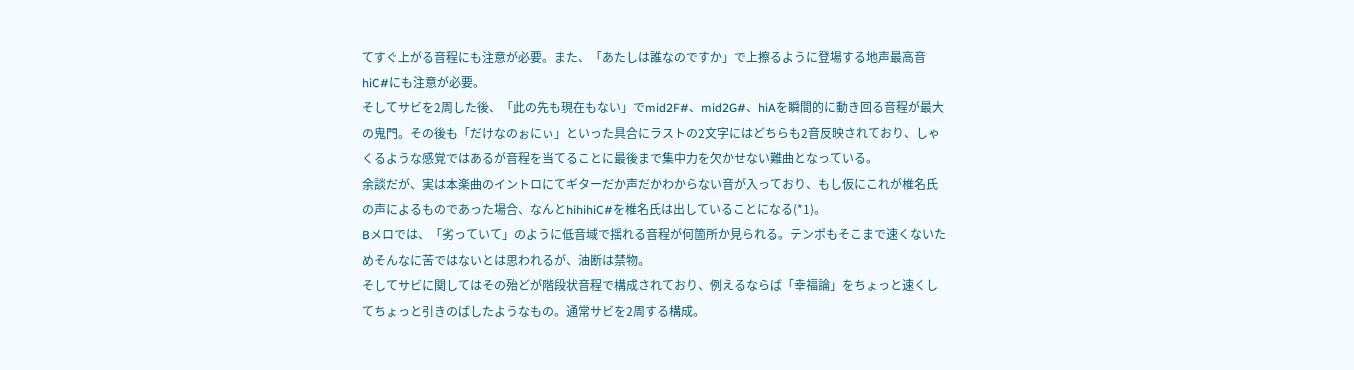てすぐ上がる音程にも注意が必要。また、「あたしは誰なのですか」で上擦るように登場する地声最高音hiC#にも注意が必要。
そしてサビを2周した後、「此の先も現在もない」でmid2F#、mid2G#、hiAを瞬間的に動き回る音程が最大の鬼門。その後も「だけなのぉにぃ」といった具合にラストの2文字にはどちらも2音反映されており、しゃくるような感覚ではあるが音程を当てることに最後まで集中力を欠かせない難曲となっている。
余談だが、実は本楽曲のイントロにてギターだか声だかわからない音が入っており、もし仮にこれが椎名氏の声によるものであった場合、なんとhihihiC#を椎名氏は出していることになる(*1)。
Bメロでは、「劣っていて」のように低音域で揺れる音程が何箇所か見られる。テンポもそこまで速くないためそんなに苦ではないとは思われるが、油断は禁物。
そしてサビに関してはその殆どが階段状音程で構成されており、例えるならば「幸福論」をちょっと速くしてちょっと引きのばしたようなもの。通常サビを2周する構成。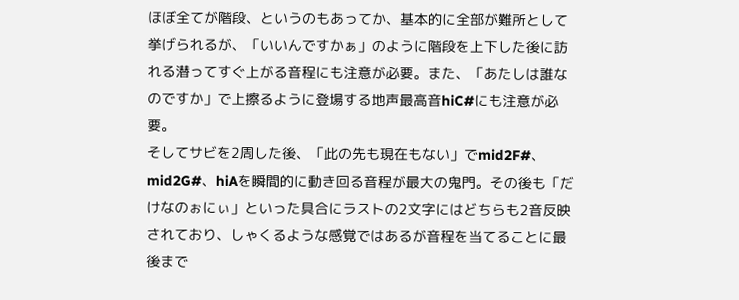ほぼ全てが階段、というのもあってか、基本的に全部が難所として挙げられるが、「いいんですかぁ」のように階段を上下した後に訪れる潜ってすぐ上がる音程にも注意が必要。また、「あたしは誰なのですか」で上擦るように登場する地声最高音hiC#にも注意が必要。
そしてサビを2周した後、「此の先も現在もない」でmid2F#、mid2G#、hiAを瞬間的に動き回る音程が最大の鬼門。その後も「だけなのぉにぃ」といった具合にラストの2文字にはどちらも2音反映されており、しゃくるような感覚ではあるが音程を当てることに最後まで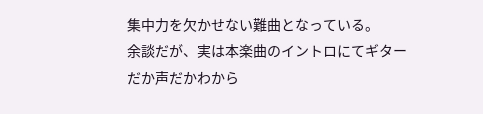集中力を欠かせない難曲となっている。
余談だが、実は本楽曲のイントロにてギターだか声だかわから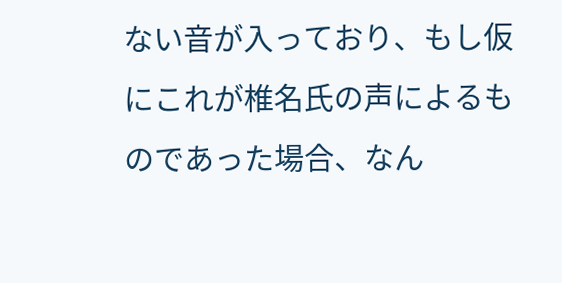ない音が入っており、もし仮にこれが椎名氏の声によるものであった場合、なん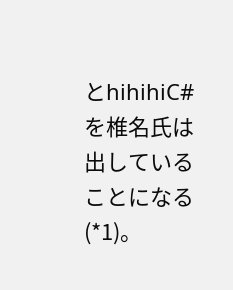とhihihiC#を椎名氏は出していることになる(*1)。